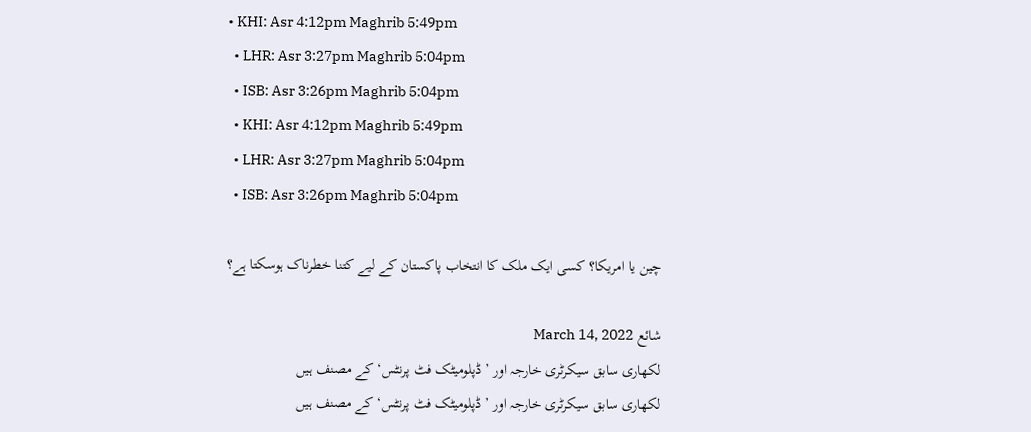• KHI: Asr 4:12pm Maghrib 5:49pm
  • LHR: Asr 3:27pm Maghrib 5:04pm
  • ISB: Asr 3:26pm Maghrib 5:04pm
  • KHI: Asr 4:12pm Maghrib 5:49pm
  • LHR: Asr 3:27pm Maghrib 5:04pm
  • ISB: Asr 3:26pm Maghrib 5:04pm

چین یا امریکا؟ کسی ایک ملک کا انتخاب پاکستان کے لیے کتنا خطرناک ہوسکتا ہے؟

شائع March 14, 2022
لکھاری سابق سیکرٹری خارجہ اور ’ڈپلومیٹک فٹ پرنٹس‘ کے مصنف ہیں
لکھاری سابق سیکرٹری خارجہ اور ’ڈپلومیٹک فٹ پرنٹس‘ کے مصنف ہیں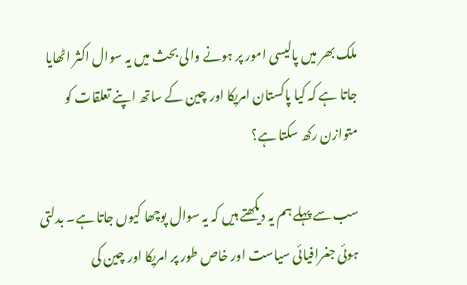ملک بھر میں پالیسی امور پر ہونے والی بحث میں یہ سوال اکثر اٹھایا جاتا ہے کہ کیا پاکستان امریکا اور چین کے ساتھ اپنے تعلقات کو متوازن رکھ سکتا ہے؟

سب سے پہلے ہم یہ دیکھتے ہیں کہ یہ سوال پوچھا کیوں جاتا ہے۔ بدلتی ہوئی جغرافیائی سیاست اور خاص طور پر امریکا اور چین کی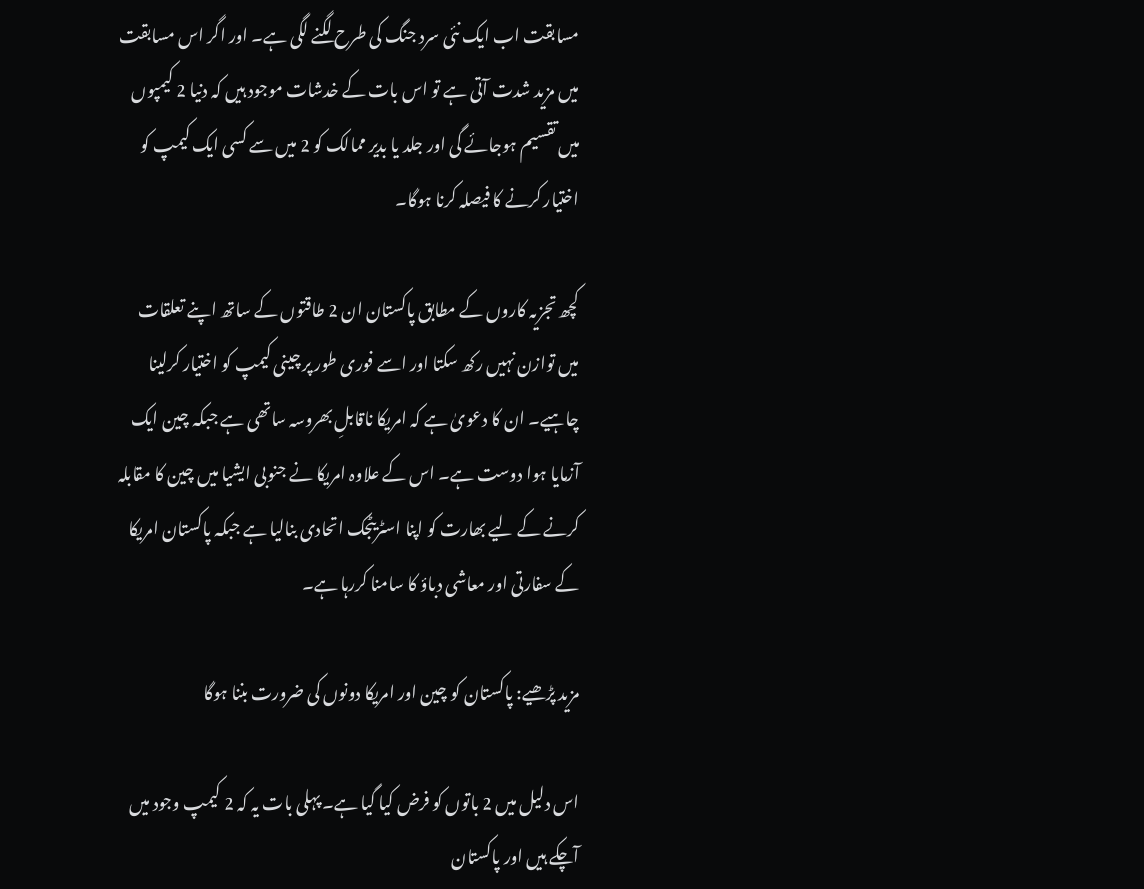مسابقت اب ایک نئی سرد جنگ کی طرح لگنے لگی ہے۔ اور اگر اس مسابقت میں مزید شدت آتی ہے تو اس بات کے خدشات موجود ہیں کہ دنیا 2 کیمپوں میں تقسیم ہوجائے گی اور جلد یا بدیر ممالک کو 2 میں سے کسی ایک کیمپ کو اختیار کرنے کا فیصلہ کرنا ہوگا۔

کچھ تجزیہ کاروں کے مطابق پاکستان ان 2 طاقتوں کے ساتھ اپنے تعلقات میں توازن نہیں رکھ سکتا اور اسے فوری طور پر چینی کیمپ کو اختیار کرلینا چاہیے۔ ان کا دعویٰ ہے کہ امریکا ناقابلِ بھروسہ ساتھی ہے جبکہ چین ایک آزمایا ہوا دوست ہے۔ اس کے علاوہ امریکا نے جنوبی ایشیا میں چین کا مقابلہ کرنے کے لیے بھارت کو اپنا اسٹریٹجک اتحادی بنالیا ہے جبکہ پاکستان امریکا کے سفارتی اور معاشی دباؤ کا سامنا کررہا ہے۔

مزید پڑھیے: پاکستان کو چین اور امریکا دونوں کی ضرورت بننا ہوگا

اس دلیل میں 2 باتوں کو فرض کیا گیا ہے۔ پہلی بات یہ کہ 2 کیمپ وجود میں آچکے ہیں اور پاکستان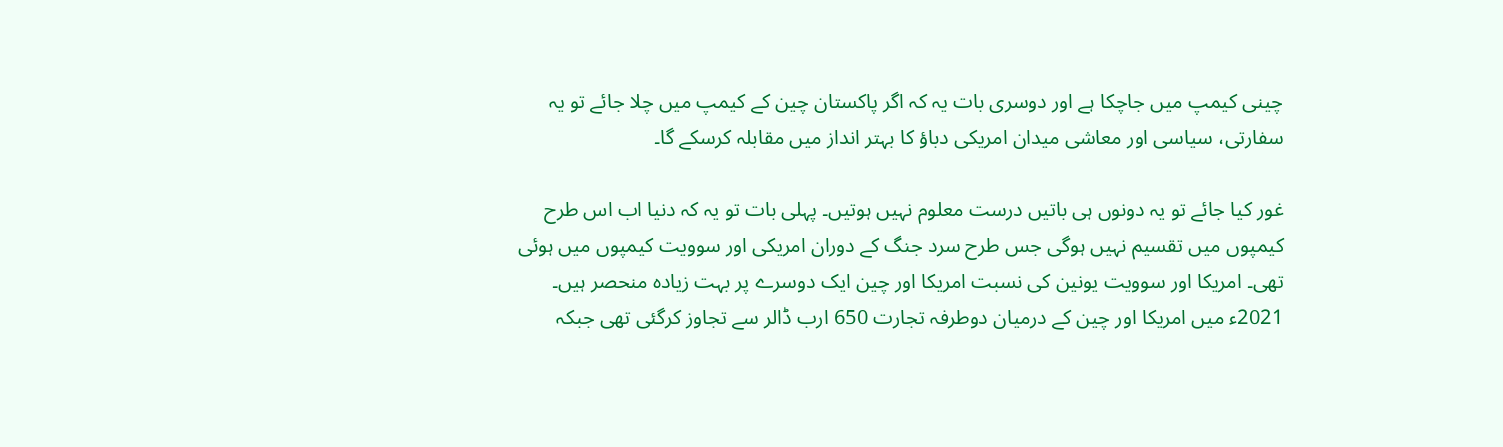چینی کیمپ میں جاچکا ہے اور دوسری بات یہ کہ اگر پاکستان چین کے کیمپ میں چلا جائے تو یہ سفارتی، سیاسی اور معاشی میدان امریکی دباؤ کا بہتر انداز میں مقابلہ کرسکے گا۔

غور کیا جائے تو یہ دونوں ہی باتیں درست معلوم نہیں ہوتیں۔ پہلی بات تو یہ کہ دنیا اب اس طرح کیمپوں میں تقسیم نہیں ہوگی جس طرح سرد جنگ کے دوران امریکی اور سوویت کیمپوں میں ہوئی تھی۔ امریکا اور سوویت یونین کی نسبت امریکا اور چین ایک دوسرے پر بہت زیادہ منحصر ہیں۔ 2021ء میں امریکا اور چین کے درمیان دوطرفہ تجارت 650 ارب ڈالر سے تجاوز کرگئی تھی جبکہ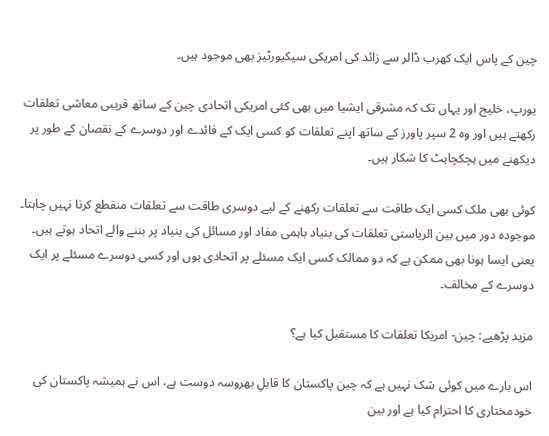چین کے پاس ایک کھرب ڈالر سے زائد کی امریکی سیکیورٹیز بھی موجود ہیں۔

یورپ، خلیج اور یہاں تک کہ مشرقی ایشیا میں بھی کئی امریکی اتحادی چین کے ساتھ قریبی معاشی تعلقات رکھتے ہیں اور وہ 2 سپر پاورز کے ساتھ اپنے تعلقات کو کسی ایک کے فائدے اور دوسرے کے نقصان کے طور پر دیکھنے میں ہچکچاہٹ کا شکار ہیں۔

کوئی بھی ملک کسی ایک طاقت سے تعلقات رکھنے کے لیے دوسری طاقت سے تعلقات منقطع کرنا نہیں چاہتا۔ موجودہ دور میں بین الریاستی تعلقات کی بنیاد باہمی مفاد اور مسائل کی بنیاد پر بننے والے اتحاد ہوتے ہیں۔ یعنی ایسا ہونا بھی ممکن ہے کہ دو ممالک کسی ایک مسئلے پر اتحادی ہوں اور کسی دوسرے مسئلے پر ایک دوسرے کے مخالف۔

مزید پڑھیے: چین- امریکا تعلقات کا مستقبل کیا ہے؟

اس بارے میں کوئی شک نہیں ہے کہ چین پاکستان کا قابلِ بھروسہ دوست ہے، اس نے ہمیشہ پاکستان کی خودمختاری کا احترام کیا ہے اور بین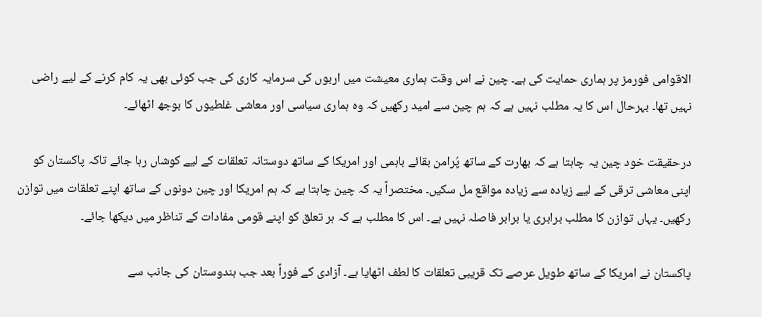الاقوامی فورمز پر ہماری حمایت کی ہے۔ چین نے اس وقت ہماری معیشت میں اربوں کی سرمایہ کاری کی جب کوئی بھی یہ کام کرنے کے لیے راضی نہیں تھا۔ بہرحال اس کا یہ مطلب نہیں ہے کہ ہم چین سے امید رکھیں کہ وہ ہماری سیاسی اور معاشی غلطیوں کا بوجھ اٹھائے۔

درحقیقت خود چین یہ چاہتا ہے کہ بھارت کے ساتھ پُرامن بقائے باہمی اور امریکا کے ساتھ دوستانہ تعلقات کے لیے کوشاں رہا جائے تاکہ پاکستان کو اپنی معاشی ترقی کے لیے زیادہ سے زیادہ مواقع مل سکیں۔ مختصراً یہ کہ چین چاہتا ہے کہ ہم امریکا اور چین دونوں کے ساتھ اپنے تعلقات میں توازن رکھیں۔ یہاں توازن کا مطلب برابری یا برابر فاصلہ نہیں ہے۔ اس کا مطلب ہے کہ ہر تعلق کو اپنے قومی مفادات کے تناظر میں دیکھا جائے۔

پاکستان نے امریکا کے ساتھ طویل عرصے تک قریبی تعلقات کا لطف اٹھایا ہے۔ آزادی کے فوراً بعد جب ہندوستان کی جانب سے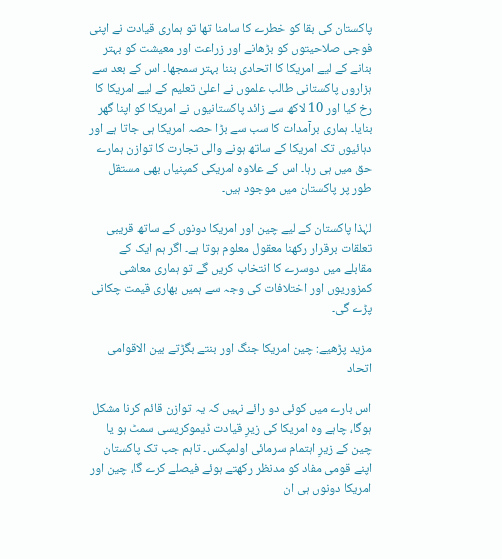پاکستان کی بقا کو خطرے کا سامنا تھا تو ہماری قیادت نے اپنی فوجی صلاحیتوں کو بڑھانے اور زراعت اور معیشت کو بہتر بنانے کے لیے امریکا کا اتحادی بننا بہتر سمجھا۔ اس کے بعد سے ہزاروں پاکستانی طالب علموں نے اعلیٰ تعلیم کے لیے امریکا کا رخ کیا اور 10 لاکھ سے زائد پاکستانیوں نے امریکا کو اپنا گھر بنایا۔ ہماری برآمدات کا سب سے بڑا حصہ امریکا ہی جاتا ہے اور دہائیوں تک امریکا کے ساتھ ہونے والی تجارت کا توازن ہمارے حق میں ہی رہا۔ اس کے علاوہ امریکی کمپنیاں بھی مستقل طور پر پاکستان میں موجود ہیں۔

لہٰذا پاکستان کے لیے چین اور امریکا دونوں کے ساتھ قریبی تعلقات برقرار رکھنا معقول معلوم ہوتا ہے۔ اگر ہم ایک کے مقابلے میں دوسرے کا انتخاب کریں گے تو ہماری معاشی کمزوریوں اور اختلافات کی وجہ سے ہمیں بھاری قیمت چکانی پڑے گی۔

مزید پڑھیے: چین امریکا جنگ اور بنتے بگڑتے بین الاقوامی اتحاد

اس بارے میں کوئی دو رائے نہیں کہ یہ توازن قائم کرنا مشکل ہوگا، چاہے وہ امریکا کی زیرِ قیادت ڈیموکریسی سمٹ ہو یا چین کے زیرِ اہتمام سرمائی اولمپکس۔ تاہم جب تک پاکستان اپنے قومی مفاد کو مدنظر رکھتے ہوئے فیصلے کرے گا، چین اور امریکا دونوں ہی ان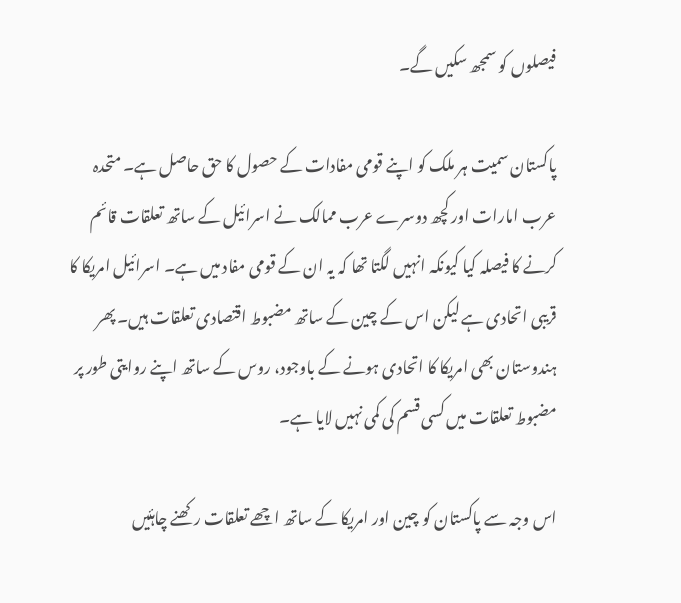فیصلوں کو سمجھ سکیں گے۔

پاکستان سمیت ہر ملک کو اپنے قومی مفادات کے حصول کا حق حاصل ہے۔ متحدہ عرب امارات اور کچھ دوسرے عرب ممالک نے اسرائیل کے ساتھ تعلقات قائم کرنے کا فیصلہ کیا کیونکہ انہیں لگتا تھا کہ یہ ان کے قومی مفاد میں ہے۔ اسرائیل امریکا کا قریبی اتحادی ہے لیکن اس کے چین کے ساتھ مضبوط اقتصادی تعلقات ہیں۔ پھر ہندوستان بھی امریکا کا اتحادی ہونے کے باوجود، روس کے ساتھ اپنے روایتی طور پر مضبوط تعلقات میں کسی قسم کی کمی نہیں لایا ہے۔

اس وجہ سے پاکستان کو چین اور امریکا کے ساتھ اچھے تعلقات رکھنے چاہئیں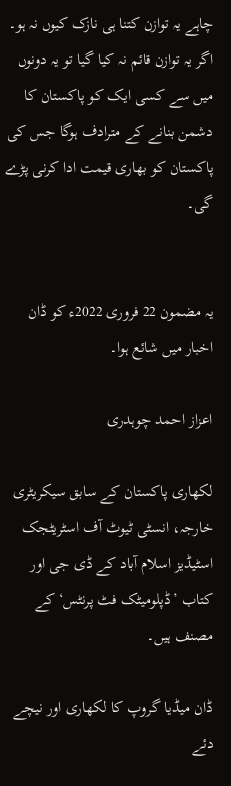چاہے یہ توازن کتنا ہی نازک کیوں نہ ہو۔ اگر یہ توازن قائم نہ کیا گیا تو یہ دونوں میں سے کسی ایک کو پاکستان کا دشمن بنانے کے مترادف ہوگا جس کی پاکستان کو بھاری قیمت ادا کرنی پڑے گی۔


یہ مضمون 22 فروری 2022ء کو ڈان اخبار میں شائع ہوا۔

اعزاز احمد چوہدری

لکھاری پاکستان کے سابق سیکریٹری خارجہ، انسٹی ٹیوٹ آف اسٹریٹجک اسٹیڈیز اسلام آباد کے ڈی جی اور کتاب ’ڈپلومیٹک فٹ پرنٹس‘ کے مصنف ہیں۔

ڈان میڈیا گروپ کا لکھاری اور نیچے دئے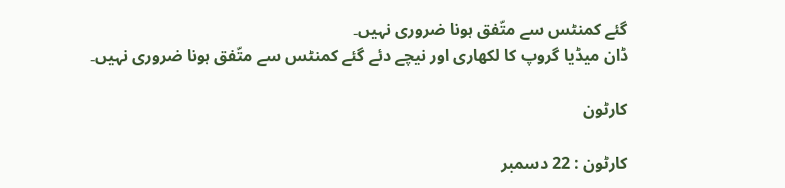گئے کمنٹس سے متّفق ہونا ضروری نہیں۔
ڈان میڈیا گروپ کا لکھاری اور نیچے دئے گئے کمنٹس سے متّفق ہونا ضروری نہیں۔

کارٹون

کارٹون : 22 دسمبر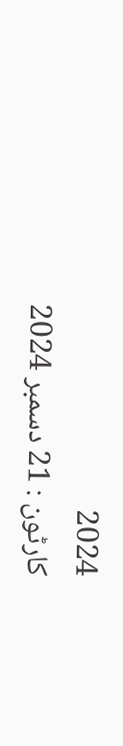2024
کارٹون : 21 دسمبر 2024